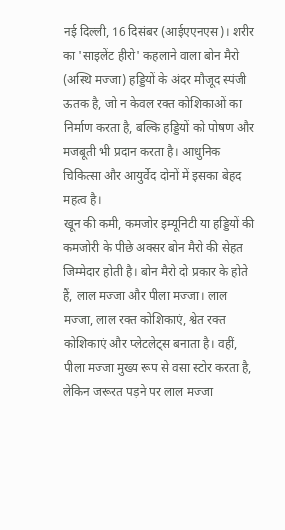नई दिल्ली, 16 दिसंबर (आईएएनएस)। शरीर का 'साइलेंट हीरो' कहलाने वाला बोन मैरो (अस्थि मज्जा) हड्डियों के अंदर मौजूद स्पंजी ऊतक है, जो न केवल रक्त कोशिकाओं का निर्माण करता है, बल्कि हड्डियों को पोषण और मजबूती भी प्रदान करता है। आधुनिक चिकित्सा और आयुर्वेद दोनों में इसका बेहद महत्व है।
खून की कमी, कमजोर इम्यूनिटी या हड्डियों की कमजोरी के पीछे अक्सर बोन मैरो की सेहत जिम्मेदार होती है। बोन मैरो दो प्रकार के होते हैं, लाल मज्जा और पीला मज्जा। लाल मज्जा, लाल रक्त कोशिकाएं, श्वेत रक्त कोशिकाएं और प्लेटलेट्स बनाता है। वहीं, पीला मज्जा मुख्य रूप से वसा स्टोर करता है, लेकिन जरूरत पड़ने पर लाल मज्जा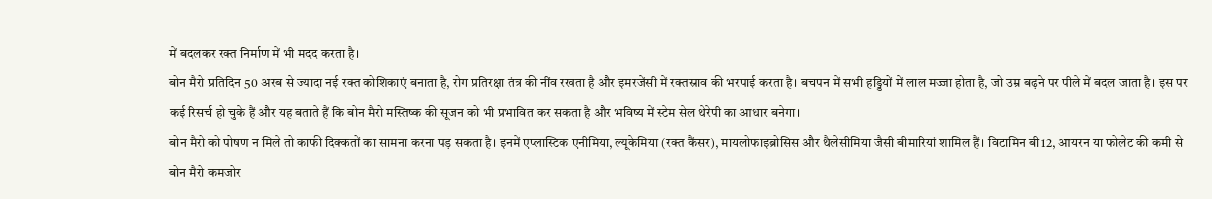में बदलकर रक्त निर्माण में भी मदद करता है।
बोन मैरो प्रतिदिन 50 अरब से ज्यादा नई रक्त कोशिकाएं बनाता है, रोग प्रतिरक्षा तंत्र की नींव रखता है और इमरजेंसी में रक्तस्राव की भरपाई करता है। बचपन में सभी हड्डियों में लाल मज्जा होता है, जो उम्र बढ़ने पर पीले में बदल जाता है। इस पर कई रिसर्च हो चुके हैं और यह बताते हैं कि बोन मैरो मस्तिष्क की सूजन को भी प्रभावित कर सकता है और भविष्य में स्टेम सेल थेरेपी का आधार बनेगा।
बोन मैरो को पोषण न मिले तो काफी दिक्कतों का सामना करना पड़ सकता है। इनमें एप्लास्टिक एनीमिया, ल्यूकेमिया (रक्त कैंसर), मायलोफाइब्रोसिस और थैलेसीमिया जैसी बीमारियां शामिल हैं। विटामिन बी12, आयरन या फोलेट की कमी से बोन मैरो कमजोर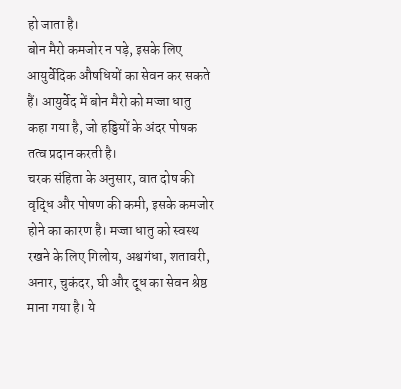हो जाता है।
बोन मैरो कमजोर न पड़े, इसके लिए आयुर्वेदिक औषधियों का सेवन कर सकते हैं। आयुर्वेद में बोन मैरो को मज्जा धातु कहा गया है, जो हड्डियों के अंदर पोषक तत्व प्रदान करती है।
चरक संहिता के अनुसार, वात दोष की वृद्धि और पोषण की कमी, इसके कमजोर होने का कारण है। मज्जा धातु को स्वस्थ रखने के लिए गिलोय, अश्वगंधा, शतावरी, अनार, चुकंदर, घी और दूध का सेवन श्रेष्ठ माना गया है। ये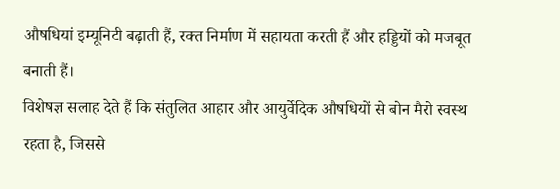औषधियां इम्यूनिटी बढ़ाती हैं, रक्त निर्माण में सहायता करती हैं और हड्डियों को मजबूत बनाती हैं।
विशेषज्ञ सलाह देते हैं कि संतुलित आहार और आयुर्वेदिक औषधियों से बोन मैरो स्वस्थ रहता है, जिससे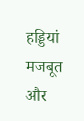हड्डियां मजबूत और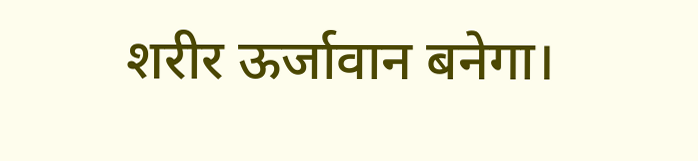शरीर ऊर्जावान बनेगा।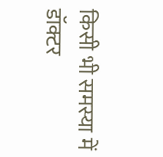किसी भी समस्या में डॉक्टर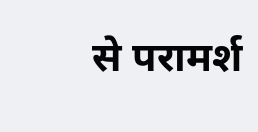से परामर्श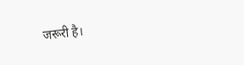जरूरी है।